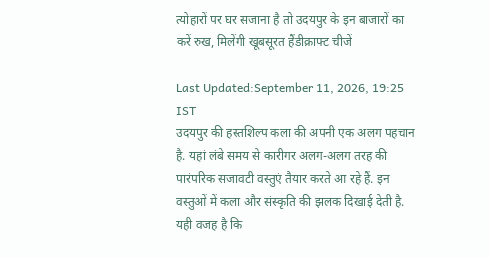त्योहारों पर घर सजाना है तो उदयपुर के इन बाजारों का करें रुख, मिलेंगी खूबसूरत हैंडीक्राफ्ट चीजें

Last Updated:September 11, 2026, 19:25 IST
उदयपुर की हस्तशिल्प कला की अपनी एक अलग पहचान है. यहां लंबे समय से कारीगर अलग-अलग तरह की पारंपरिक सजावटी वस्तुएं तैयार करते आ रहे हैं. इन वस्तुओं में कला और संस्कृति की झलक दिखाई देती है. यही वजह है कि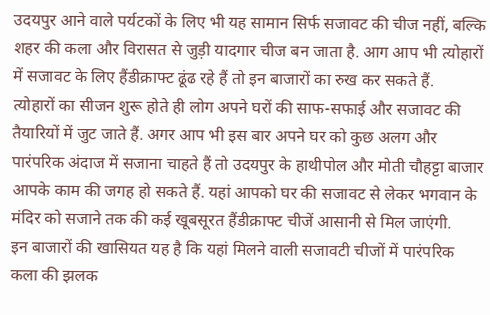उदयपुर आने वाले पर्यटकों के लिए भी यह सामान सिर्फ सजावट की चीज नहीं, बल्कि शहर की कला और विरासत से जुड़ी यादगार चीज बन जाता है. आग आप भी त्योहारों में सजावट के लिए हैंडीक्राफ्ट ढूंढ रहे हैं तो इन बाजारों का रुख कर सकते हैं.
त्योहारों का सीजन शुरू होते ही लोग अपने घरों की साफ-सफाई और सजावट की तैयारियों में जुट जाते हैं. अगर आप भी इस बार अपने घर को कुछ अलग और पारंपरिक अंदाज में सजाना चाहते हैं तो उदयपुर के हाथीपोल और मोती चौहट्टा बाजार आपके काम की जगह हो सकते हैं. यहां आपको घर की सजावट से लेकर भगवान के मंदिर को सजाने तक की कई खूबसूरत हैंडीक्राफ्ट चीजें आसानी से मिल जाएंगी.
इन बाजारों की खासियत यह है कि यहां मिलने वाली सजावटी चीजों में पारंपरिक कला की झलक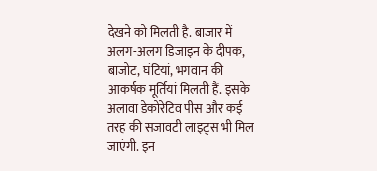देखने को मिलती है. बाजार में अलग-अलग डिजाइन के दीपक, बाजोट, घंटियां, भगवान की आकर्षक मूर्तियां मिलती हैं. इसके अलावा डेकोरेटिव पीस और कई तरह की सजावटी लाइट्स भी मिल जाएंगी. इन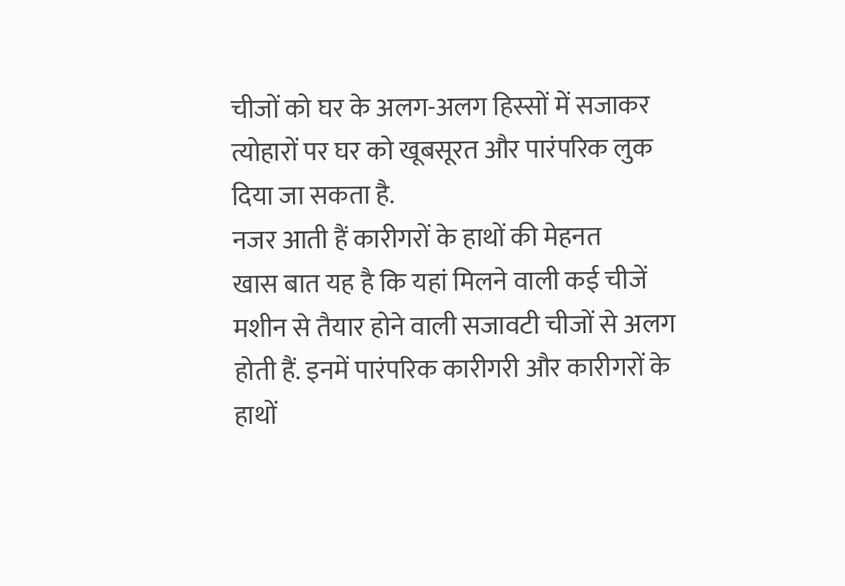चीजों को घर के अलग-अलग हिस्सों में सजाकर त्योहारों पर घर को खूबसूरत और पारंपरिक लुक दिया जा सकता है.
नजर आती हैं कारीगरों के हाथों की मेहनत
खास बात यह है कि यहां मिलने वाली कई चीजें मशीन से तैयार होने वाली सजावटी चीजों से अलग होती हैं. इनमें पारंपरिक कारीगरी और कारीगरों के हाथों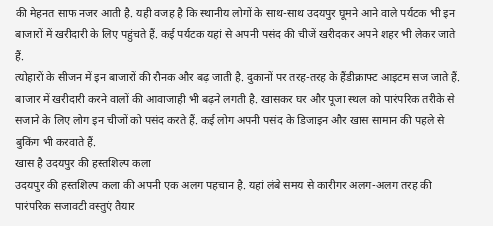की मेहनत साफ नजर आती है. यही वजह है कि स्थानीय लोगों के साथ-साथ उदयपुर घूमने आने वाले पर्यटक भी इन बाजारों में खरीदारी के लिए पहुंचते हैं. कई पर्यटक यहां से अपनी पसंद की चीजें खरीदकर अपने शहर भी लेकर जाते हैं.
त्योहारों के सीजन में इन बाजारों की रौनक और बढ़ जाती है. दुकानों पर तरह-तरह के हैंडीक्राफ्ट आइटम सज जाते हैं. बाजार में खरीदारी करने वालों की आवाजाही भी बढ़ने लगती है. खासकर घर और पूजा स्थल को पारंपरिक तरीके से सजाने के लिए लोग इन चीजों को पसंद करते हैं. कई लोग अपनी पसंद के डिजाइन और खास सामान की पहले से बुकिंग भी करवाते हैं.
खास है उदयपुर की हस्तशिल्प कला
उदयपुर की हस्तशिल्प कला की अपनी एक अलग पहचान है. यहां लंबे समय से कारीगर अलग-अलग तरह की पारंपरिक सजावटी वस्तुएं तैयार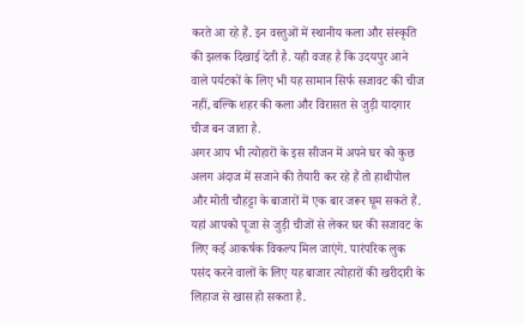करते आ रहे हैं. इन वस्तुओं में स्थानीय कला और संस्कृति की झलक दिखाई देती है. यही वजह है कि उदयपुर आने वाले पर्यटकों के लिए भी यह सामान सिर्फ सजावट की चीज नहीं, बल्कि शहर की कला और विरासत से जुड़ी यादगार चीज बन जाता है.
अगर आप भी त्योहारों के इस सीजन में अपने घर को कुछ अलग अंदाज में सजाने की तैयारी कर रहे हैं तो हाथीपोल और मोती चौहट्टा के बाजारों में एक बार जरूर घूम सकते हैं. यहां आपको पूजा से जुड़ी चीजों से लेकर घर की सजावट के लिए कई आकर्षक विकल्प मिल जाएंगे. पारंपरिक लुक पसंद करने वालों के लिए यह बाजार त्योहारों की खरीदारी के लिहाज से खास हो सकता है.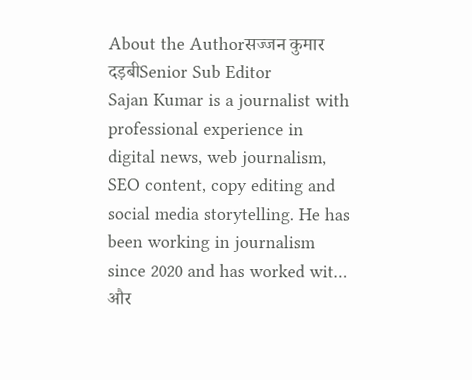About the Authorसज्जन कुमार दड़बीSenior Sub Editor
Sajan Kumar is a journalist with professional experience in digital news, web journalism, SEO content, copy editing and social media storytelling. He has been working in journalism since 2020 and has worked wit…
और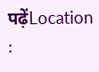पढ़ेंLocation :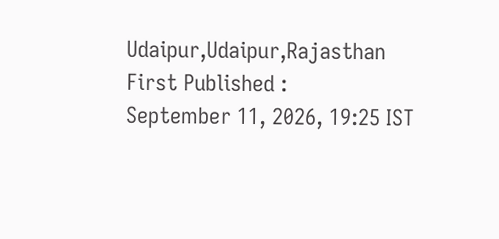Udaipur,Udaipur,Rajasthan
First Published :
September 11, 2026, 19:25 IST